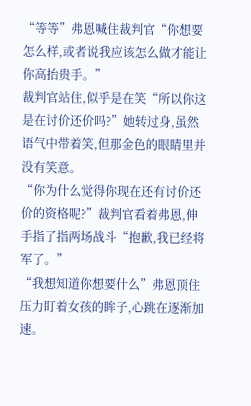“等等”弗恩喊住裁判官“你想要怎么样,或者说我应该怎么做才能让你高抬贵手。”
裁判官站住,似乎是在笑“所以你这是在讨价还价吗?”她转过身,虽然语气中带着笑,但那金色的眼睛里并没有笑意。
“你为什么觉得你现在还有讨价还价的资格呢?”裁判官看着弗恩,伸手指了指两场战斗“抱歉,我已经将军了。”
“我想知道你想要什么”弗恩顶住压力盯着女孩的眸子,心跳在逐渐加速。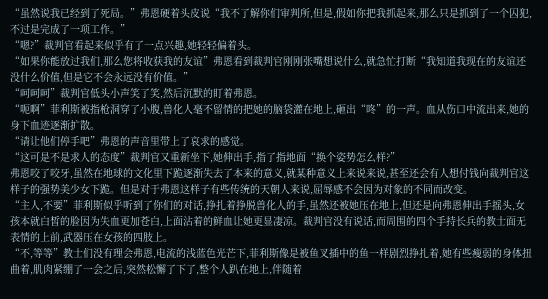“虽然说我已经到了死局。”弗恩硬着头皮说“我不了解你们审判所,但是,假如你把我抓起来,那么只是抓到了一个囚犯,不过是完成了一项工作。”
“嗯?”裁判官看起来似乎有了一点兴趣,她轻轻偏着头。
“如果你能放过我们,那么您将收获我的友谊”弗恩看到裁判官刚刚张嘴想说什么,就急忙打断“我知道我现在的友谊还没什么价值,但是它不会永远没有价值。”
“呵呵呵”裁判官低头小声笑了笑,然后沉默的盯着弗恩。
“呃啊”菲利斯被指枪洞穿了小腹,兽化人毫不留情的把她的脑袋灌在地上,砸出“咚”的一声。血从伤口中流出来,她的身下血迹逐渐扩散。
“请让他们停手吧”弗恩的声音里带上了哀求的感觉。
“这可是不是求人的态度”裁判官又重新坐下,她伸出手,指了指地面“换个姿势怎么样?”
弗恩咬了咬牙,虽然在地球的文化里下跪逐渐失去了本来的意义,就某种意义上来说来说,甚至还会有人想付钱向裁判官这样子的强势美少女下跪。但是对于弗恩这样子有些传统的天朝人来说,屈辱感不会因为对象的不同而改变。
“主人,不要”菲利斯似乎听到了你们的对话,挣扎着挣脱兽化人的手,虽然还被她压在地上,但还是向弗恩伸出手摇头,女孩本就白皙的脸因为失血更加苍白,上面沾着的鲜血让她更显凄凉。裁判官没有说话,而周围的四个手持长兵的教士面无表情的上前,武器压在女孩的四肢上。
“不,等等”教士们没有理会弗恩,电流的浅蓝色光芒下,菲利斯像是被鱼叉插中的鱼一样剧烈挣扎着,她有些瘦弱的身体扭曲着,肌肉紧绷了一会之后,突然松懈了下了,整个人趴在地上,伴随着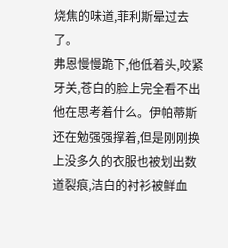烧焦的味道,菲利斯晕过去了。
弗恩慢慢跪下,他低着头,咬紧牙关,苍白的脸上完全看不出他在思考着什么。伊帕蒂斯还在勉强强撑着,但是刚刚换上没多久的衣服也被划出数道裂痕,洁白的衬衫被鲜血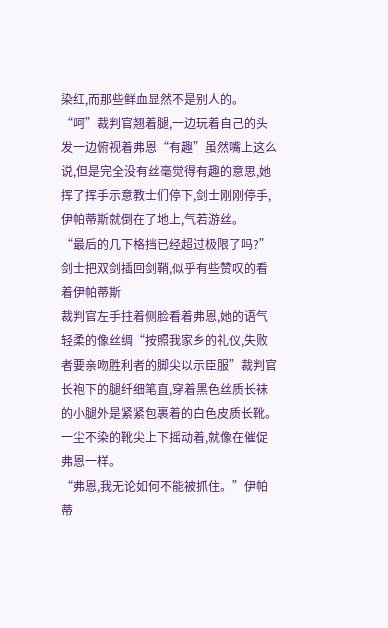染红,而那些鲜血显然不是别人的。
“呵”裁判官翘着腿,一边玩着自己的头发一边俯视着弗恩“有趣”虽然嘴上这么说,但是完全没有丝毫觉得有趣的意思,她挥了挥手示意教士们停下,剑士刚刚停手,伊帕蒂斯就倒在了地上,气若游丝。
“最后的几下格挡已经超过极限了吗?”剑士把双剑插回剑鞘,似乎有些赞叹的看着伊帕蒂斯
裁判官左手拄着侧脸看着弗恩,她的语气轻柔的像丝绸“按照我家乡的礼仪,失败者要亲吻胜利者的脚尖以示臣服”裁判官长袍下的腿纤细笔直,穿着黑色丝质长袜的小腿外是紧紧包裹着的白色皮质长靴。一尘不染的靴尖上下摇动着,就像在催促弗恩一样。
“弗恩,我无论如何不能被抓住。”伊帕蒂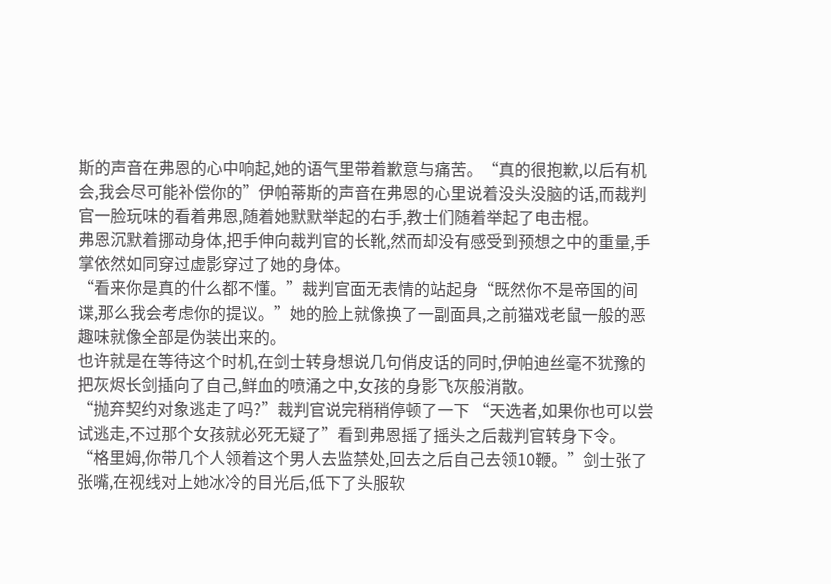斯的声音在弗恩的心中响起,她的语气里带着歉意与痛苦。“真的很抱歉,以后有机会,我会尽可能补偿你的”伊帕蒂斯的声音在弗恩的心里说着没头没脑的话,而裁判官一脸玩味的看着弗恩,随着她默默举起的右手,教士们随着举起了电击棍。
弗恩沉默着挪动身体,把手伸向裁判官的长靴,然而却没有感受到预想之中的重量,手掌依然如同穿过虚影穿过了她的身体。
“看来你是真的什么都不懂。”裁判官面无表情的站起身“既然你不是帝国的间谍,那么我会考虑你的提议。”她的脸上就像换了一副面具,之前猫戏老鼠一般的恶趣味就像全部是伪装出来的。
也许就是在等待这个时机,在剑士转身想说几句俏皮话的同时,伊帕迪丝毫不犹豫的把灰烬长剑插向了自己,鲜血的喷涌之中,女孩的身影飞灰般消散。
“抛弃契约对象逃走了吗?”裁判官说完稍稍停顿了一下 “天选者,如果你也可以尝试逃走,不过那个女孩就必死无疑了”看到弗恩摇了摇头之后裁判官转身下令。
“格里姆,你带几个人领着这个男人去监禁处,回去之后自己去领10鞭。”剑士张了张嘴,在视线对上她冰冷的目光后,低下了头服软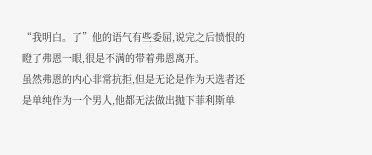“我明白。了”他的语气有些委屈,说完之后愤恨的瞪了弗恩一眼,很是不满的带着弗恩离开。
虽然弗恩的内心非常抗拒,但是无论是作为天选者还是单纯作为一个男人,他都无法做出抛下菲利斯单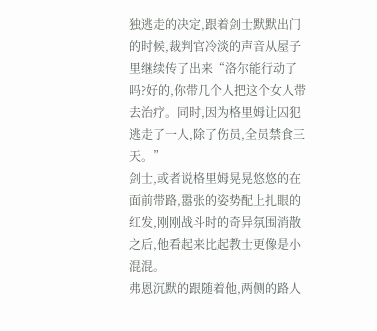独逃走的决定,跟着剑士默默出门的时候,裁判官冷淡的声音从屋子里继续传了出来“洛尔能行动了吗?好的,你带几个人把这个女人带去治疗。同时,因为格里姆让囚犯逃走了一人,除了伤员,全员禁食三天。”
剑士,或者说格里姆晃晃悠悠的在面前带路,嚣张的姿势配上扎眼的红发,刚刚战斗时的奇异氛围消散之后,他看起来比起教士更像是小混混。
弗恩沉默的跟随着他,两侧的路人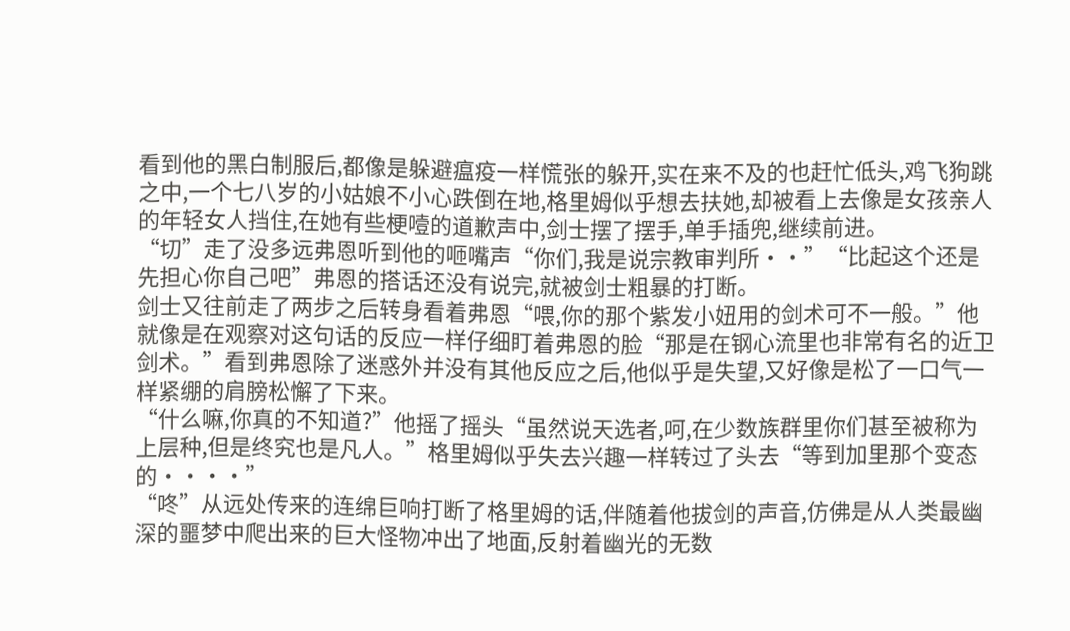看到他的黑白制服后,都像是躲避瘟疫一样慌张的躲开,实在来不及的也赶忙低头,鸡飞狗跳之中,一个七八岁的小姑娘不小心跌倒在地,格里姆似乎想去扶她,却被看上去像是女孩亲人的年轻女人挡住,在她有些梗噎的道歉声中,剑士摆了摆手,单手插兜,继续前进。
“切”走了没多远弗恩听到他的咂嘴声“你们,我是说宗教审判所··”“比起这个还是先担心你自己吧”弗恩的搭话还没有说完,就被剑士粗暴的打断。
剑士又往前走了两步之后转身看着弗恩“喂,你的那个紫发小妞用的剑术可不一般。”他就像是在观察对这句话的反应一样仔细盯着弗恩的脸“那是在钢心流里也非常有名的近卫剑术。”看到弗恩除了迷惑外并没有其他反应之后,他似乎是失望,又好像是松了一口气一样紧绷的肩膀松懈了下来。
“什么嘛,你真的不知道?”他摇了摇头“虽然说天选者,呵,在少数族群里你们甚至被称为上层种,但是终究也是凡人。”格里姆似乎失去兴趣一样转过了头去“等到加里那个变态的····”
“咚”从远处传来的连绵巨响打断了格里姆的话,伴随着他拔剑的声音,仿佛是从人类最幽深的噩梦中爬出来的巨大怪物冲出了地面,反射着幽光的无数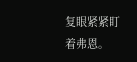复眼紧紧盯着弗恩。